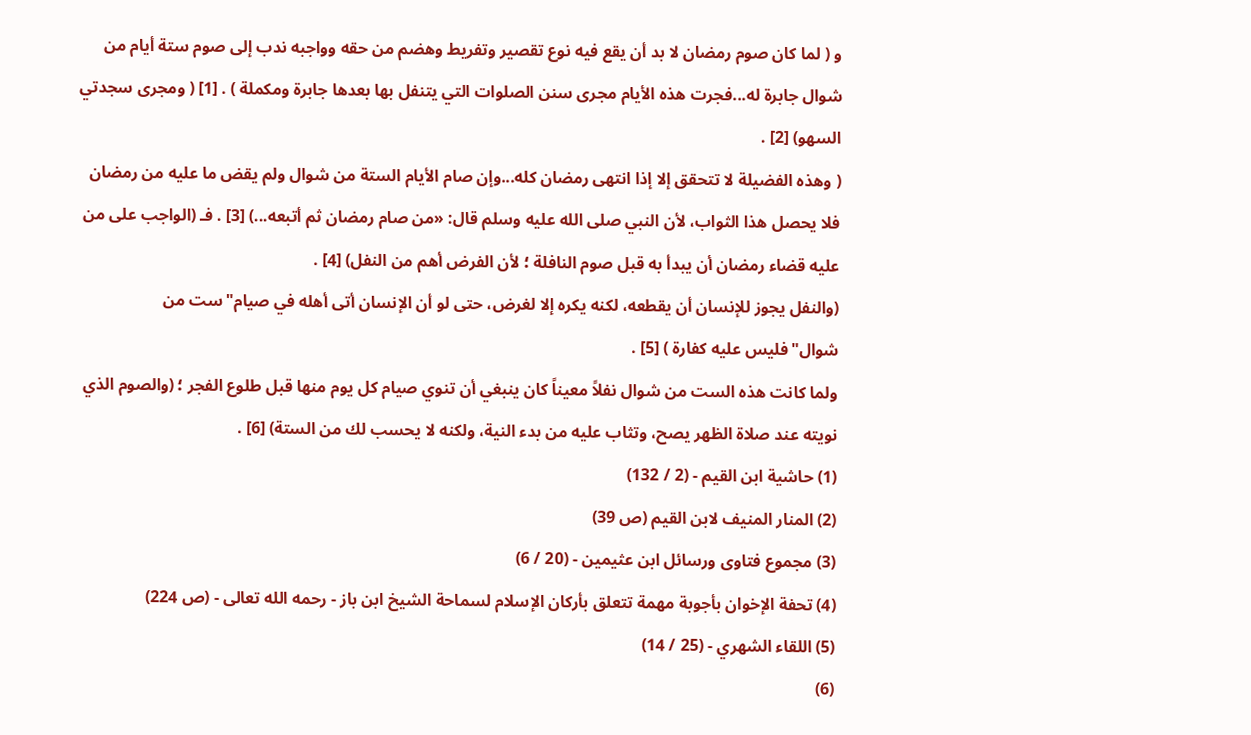و ( لما كان صوم رمضان لا بد أن يقع فيه نوع تقصير وتفريط وهضم من حقه وواجبه ندب إلى صوم ستة أيام من شوال جابرة له...فجرت هذه الأيام مجرى سنن الصلوات التي يتنفل بها بعدها جابرة ومكملة ) . [1] ( ومجرى سجدتي السهو) [2] .
( وهذه الفضيلة لا تتحقق إلا إذا انتهى رمضان كله...وإن صام الأيام الستة من شوال ولم يقض ما عليه من رمضان فلا يحصل هذا الثواب، لأن النبي صلى الله عليه وسلم قال: «من صام رمضان ثم أتبعه...) [3] . فـ (الواجب على من عليه قضاء رمضان أن يبدأ به قبل صوم النافلة ؛ لأن الفرض أهم من النفل) [4] .
(والنفل يجوز للإنسان أن يقطعه، لكنه يكره إلا لغرض، حتى لو أن الإنسان أتى أهله في صيام"ست من شوال"فليس عليه كفارة ) [5] .
ولما كانت هذه الست من شوال نفلاً معيناً كان ينبغي أن تنوي صيام كل يوم منها قبل طلوع الفجر ؛ (والصوم الذي نويته عند صلاة الظهر يصح، وتثاب عليه من بدء النية، ولكنه لا يحسب لك من الستة) [6] .
(1) حاشية ابن القيم - (2 / 132)
(2) المنار المنيف لابن القيم (ص 39)
(3) مجموع فتاوى ورسائل ابن عثيمين - (20 / 6)
(4) تحفة الإخوان بأجوبة مهمة تتعلق بأركان الإسلام لسماحة الشيخ ابن باز - رحمه الله تعالى - (ص 224)
(5) اللقاء الشهري - (25 / 14)
(6)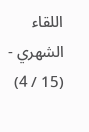اللقاء الشهري - (15 / 4)